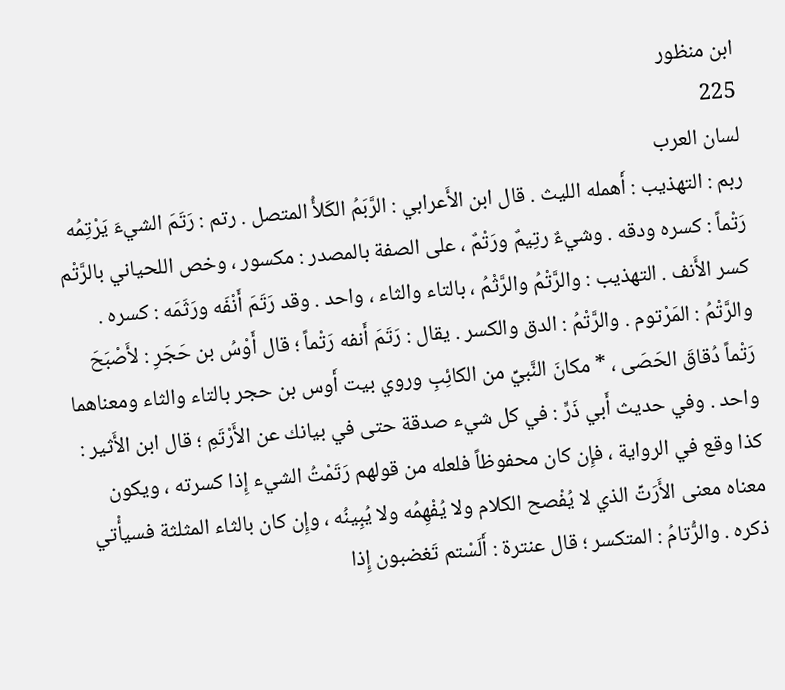ابن منظور
225
لسان العرب
ربم : التهذيب : أَهمله الليث . قال ابن الأَعرابي : الرَّبَمُ الكَلأُ المتصل . رتم : رَتَمَ الشيءَ يَرْتِمُه رَتْماً : كسره ودقه . وشيءٌ رتِيمٌ ورَتْمٌ ، على الصفة بالمصدر : مكسور ، وخص اللحياني بالرَّتْم كسر الأَنف . التهذيب : والرَّتْمُ والرَّثْمُ ، بالتاء والثاء ، واحد . وقد رَتَمَ أَنْفَه ورَثَمَه : كسره . والرَّتْمُ : المَرْتوم . والرَّتْمُ : الدق والكسر . يقال : رَتَمَ أَنفه رَتْماً ؛ قال أَوْسُ بن حَجَرِ : لأَصْبَحَ رَتْماً دُقاقَ الحَصَى ، * مكانَ النَّبيِّ من الكائِبِ وروي بيت أَوس بن حجر بالتاء والثاء ومعناهما واحد . وفي حديث أَبي ذَرٍّ : في كل شيء صدقة حتى في بيانك عن الأَرْتَمِ ؛ قال ابن الأَثير : كذا وقع في الرواية ، فإِن كان محفوظاً فلعله من قولهم رَتَمْتُ الشيء إِذا كسرته ، ويكون معناه معنى الأَرَتِّ الذي لا يُفْصح الكلام ولا يُفْهِمُه ولا يُبِينُه ، وإِن كان بالثاء المثلثة فسيأْتي ذكره . والرُّتامُ : المتكسر ؛ قال عنترة : أَلَسْتم تَغضبون إِذا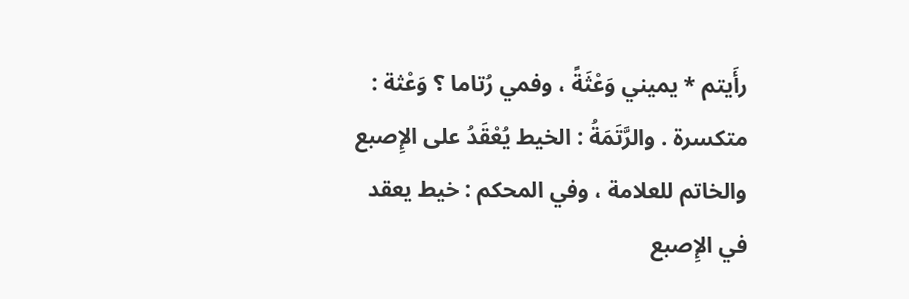رأَيتم * يميني وَعْثَةً ، وفمي رُتاما ؟ وَعْثة : متكسرة . والرَّتَمَةُ : الخيط يُعْقَدُ على الإِصبع والخاتم للعلامة ، وفي المحكم : خيط يعقد في الإِصبع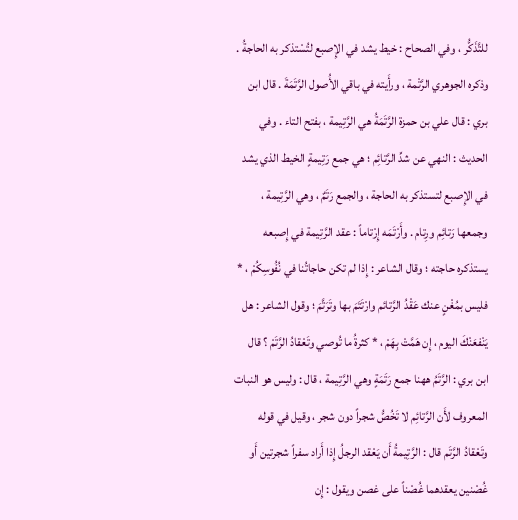للتَّذَكُّر ، وفي الصحاح : خيط يشد في الإِصبع لتُسْتذكر به الحاجةُ . وذكره الجوهري الرَّتْمة ، ورأَيته في باقي الأُصول الرَّتَمَةَ . قال ابن بري : قال علي بن حمزة الرَّتَمَةُ هي الرَّتِيمة ، بفتح التاء . وفي الحديث : النهي عن شدِّ الرَّتائِم ؛ هي جمع رَتِيمةٍ الخيط الذي يشد في الإِصبع لتستذكر به الحاجة ، والجمع رَتَمٌ ، وهي الرَّتِيمة ، وجمعها رَتائِم ورِتام . وأَرْتَمَه إِرْتاماً : عقد الرَّتِيمة في إِصبعه يستذكره حاجته ؛ وقال الشاعر : إِذا لم تكن حاجاتُنا في نُفُوسِكُمْ ، * فليس بمُغْنٍ عنك عَقْدُ الرَّتائم وارْتَتَمَ بها وتَرَتَّمَ ؛ وقول الشاعر : هل يَنْفعَنْكَ اليوم ، إِن هَمَّتْ بِهَمْ ، * كثرةُ ما تُوصي وتَعْقادُ الرَّتَمْ ؟ قال ابن بري : الرَّتَمُ ههنا جمع رَتَمَةٍ وهي الرَّتِيمة ، قال : وليس هو النبات المعروف لأَن الرَّتائِم لا تَخُصُّ شجراً دون شجر ، وقيل في قوله وتَعْقادُ الرَّتَم قال : الرَّتِيمةُ أَن يَعْقد الرجلُ إِذا أَراد سفراً شجرتين أَو غُصْنين يعقدهما غُصْناً على غصن ويقول : إِن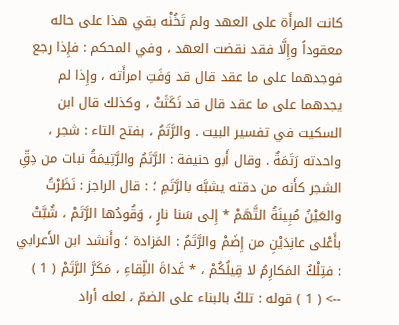كانت المرأَة على العهد ولم تَخُنْه بقي هذا على حاله معقوداً وإِلَّا فقد نقضت العهد ، وفي المحكم : فإِذا رجع فوجدهما على ما عقد قال قد وَفَتِ امرأَته ، وإِذا لم يجدهما على ما عقد قال قد نَكَثَتْ ، وكذلك قال ابن السكيت في تفسير البيت . والرَّتَمُ ، بفتح التاء : شجر ، واحدته رَتَمَةٌ . وقال أَبو حنيفة : الرَّتَمُ والرَّتِيمَةُ نبات من دِقِّ الشجر كأَنه من دقته يشبَّه بالرَّتَمِ ؛ : قال الراجز : نَظَرْتُ والعَيْنُ مُبِينَةُ التَّهَمْ * إِلى سَنا نارٍ ، وَقُودُها الرَّتَمْ ، شُبَّتْ بأَعْلى عانِدَيْنِ من إِضَمْ والرَّتَمُ : المَزادة ؛ وأَنشد ابن الأَعرابي : فتِلْكُ المَكارِمُ لا قِيلُكُمْ ، * غَداةَ اللِّقاءِ ، مَكَرَّ الرَّتَمْ ( 1 )
--> ( 1 ) قوله : تلكُ بالبناء على الضمّ ، لعله أراد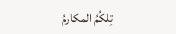تِلكُمُ المكارمُ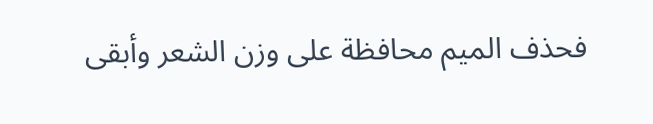فحذف الميم محافظة على وزن الشعر وأبقى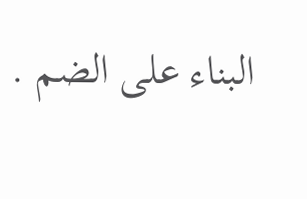البناء على الضم .